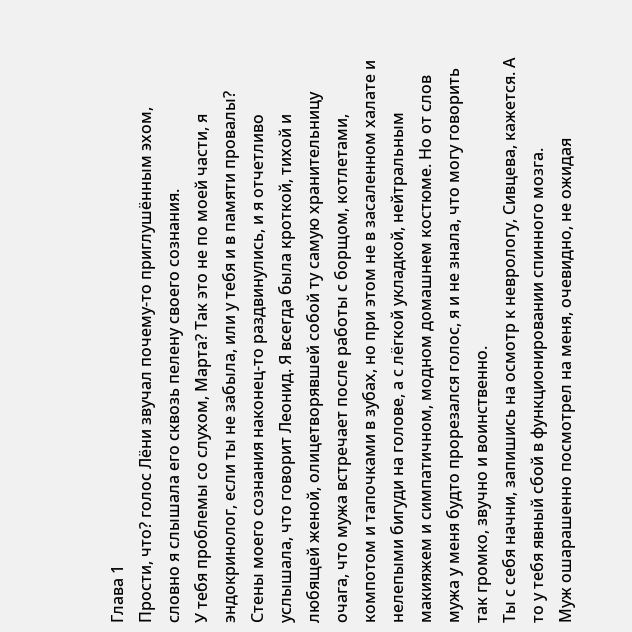Глава 1
Прости, что? голос Лёни звучал почему-то приглушённым эхом, словно я слышала его сквозь пелену своего сознания.
У тебя проблемы со слухом, Марта? Так это не по моей части, я эндокринолог, если ты не забыла, или у тебя и в памяти провалы?
Стены моего сознания наконец-то раздвинулись, и я отчетливо услышала, что говорит Леонид. Я всегда была кроткой, тихой и любящей женой, олицетворявшей собой ту самую хранительницу очага, что мужа встречает после работы с борщом, котлетами, компотом и тапочками в зубах, но при этом не в засаленном халате и нелепыми бигуди на голове, а с лёгкой укладкой, нейтральным макияжем и симпатичном, модном домашнем костюме. Но от слов мужа у меня будто прорезался голос, я и не знала, что могу говорить так громко, звучно и воинственно.
Ты с себя начни, запишись на осмотр к неврологу, Сивцева, кажется. А то у тебя явный сбой в функционировании спинного мозга.
Муж ошарашенно посмотрел на меня, очевидно, не ожидая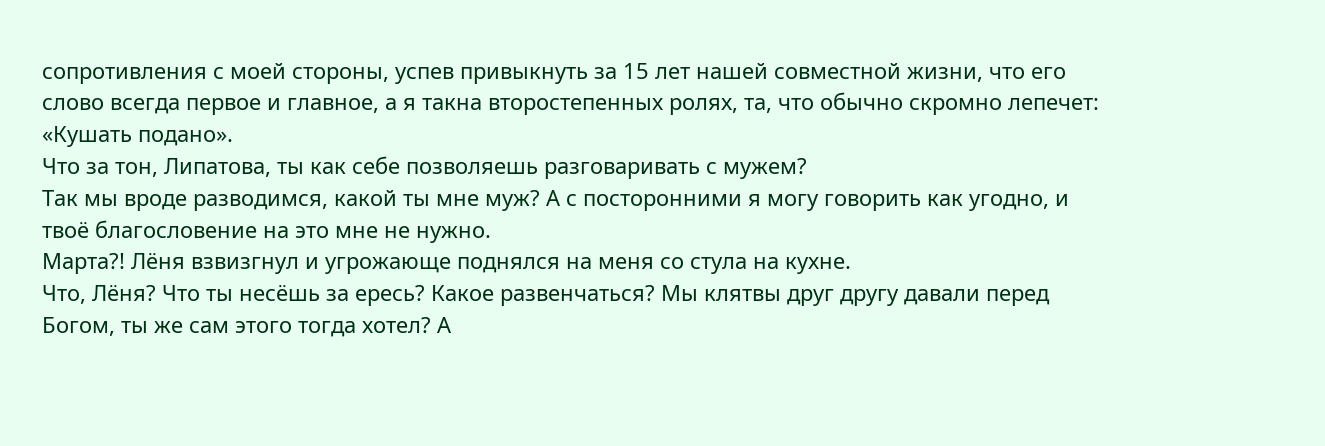сопротивления с моей стороны, успев привыкнуть за 15 лет нашей совместной жизни, что его слово всегда первое и главное, а я такна второстепенных ролях, та, что обычно скромно лепечет: «Кушать подано».
Что за тон, Липатова, ты как себе позволяешь разговаривать с мужем?
Так мы вроде разводимся, какой ты мне муж? А с посторонними я могу говорить как угодно, и твоё благословение на это мне не нужно.
Марта?! Лёня взвизгнул и угрожающе поднялся на меня со стула на кухне.
Что, Лёня? Что ты несёшь за ересь? Какое развенчаться? Мы клятвы друг другу давали перед Богом, ты же сам этого тогда хотел? А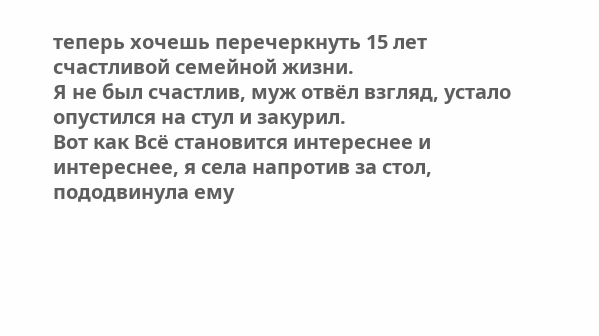теперь хочешь перечеркнуть 15 лет счастливой семейной жизни.
Я не был счастлив, муж отвёл взгляд, устало опустился на стул и закурил.
Вот как Всё становится интереснее и интереснее, я села напротив за стол, пододвинула ему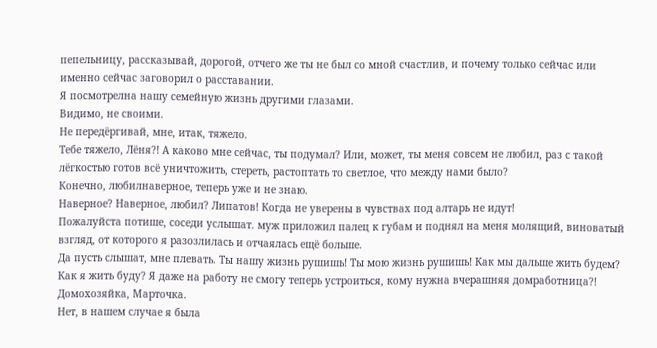пепельницу, рассказывай, дорогой, отчего же ты не был со мной счастлив, и почему только сейчас или именно сейчас заговорил о расставании.
Я посмотрелна нашу семейную жизнь другими глазами.
Видимо, не своими.
Не передёргивай, мне, итак, тяжело.
Тебе тяжело, Лёня?! А каково мне сейчас, ты подумал? Или, может, ты меня совсем не любил, раз с такой лёгкостью готов всё уничтожить, стереть, растоптать то светлое, что между нами было?
Конечно, любилнаверное, теперь уже и не знаю.
Наверное? Наверное, любил? Липатов! Когда не уверены в чувствах под алтарь не идут!
Пожалуйста потише, соседи услышат. муж приложил палец к губам и поднял на меня молящий, виноватый взгляд, от которого я разозлилась и отчаялась ещё больше.
Да пусть слышат, мне плевать. Ты нашу жизнь рушишь! Ты мою жизнь рушишь! Как мы дальше жить будем? Как я жить буду? Я даже на работу не смогу теперь устроиться, кому нужна вчерашняя домработница?!
Домохозяйка, Марточка.
Нет, в нашем случае я была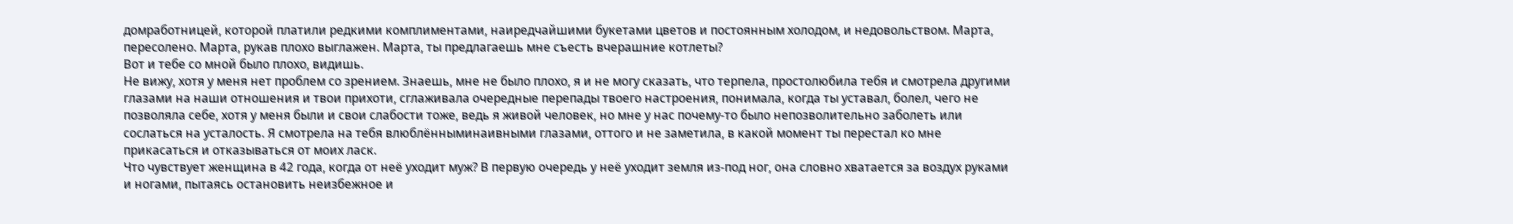домработницей, которой платили редкими комплиментами, наиредчайшими букетами цветов и постоянным холодом, и недовольством. Марта, пересолено. Марта, рукав плохо выглажен. Марта, ты предлагаешь мне съесть вчерашние котлеты?
Вот и тебе со мной было плохо, видишь.
Не вижу, хотя у меня нет проблем со зрением. Знаешь, мне не было плохо, я и не могу сказать, что терпела, простолюбила тебя и смотрела другими глазами на наши отношения и твои прихоти, сглаживала очередные перепады твоего настроения, понимала, когда ты уставал, болел, чего не позволяла себе, хотя у меня были и свои слабости тоже, ведь я живой человек, но мне у нас почему-то было непозволительно заболеть или сослаться на усталость. Я смотрела на тебя влюблённыминаивными глазами, оттого и не заметила, в какой момент ты перестал ко мне прикасаться и отказываться от моих ласк.
Что чувствует женщина в 42 года, когда от неё уходит муж? В первую очередь у неё уходит земля из-под ног, она словно хватается за воздух руками и ногами, пытаясь остановить неизбежное и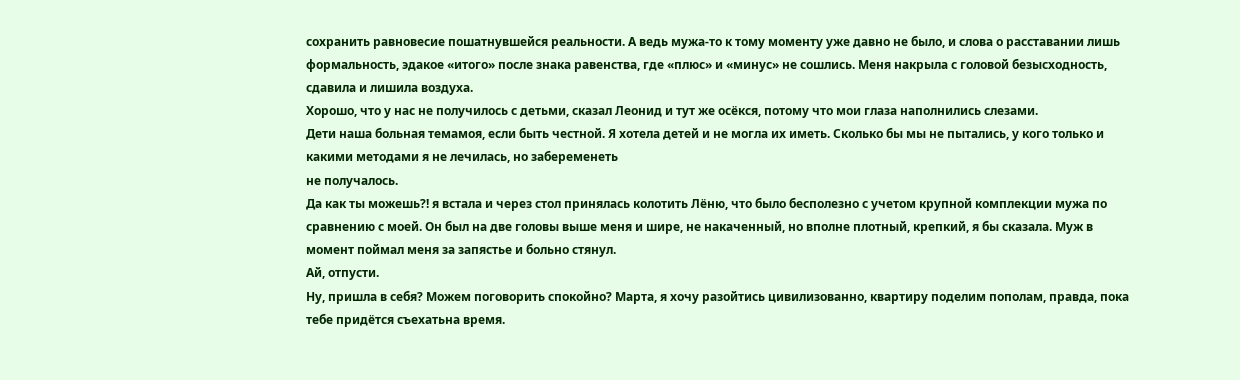сохранить равновесие пошатнувшейся реальности. А ведь мужа-то к тому моменту уже давно не было, и слова о расставании лишь формальность, эдакое «итого» после знака равенства, где «плюс» и «минус» не сошлись. Меня накрыла с головой безысходность, сдавила и лишила воздуха.
Хорошо, что у нас не получилось с детьми, сказал Леонид и тут же осёкся, потому что мои глаза наполнились слезами.
Дети наша больная темамоя, если быть честной. Я хотела детей и не могла их иметь. Сколько бы мы не пытались, у кого только и какими методами я не лечилась, но забеременеть
не получалось.
Да как ты можешь?! я встала и через стол принялась колотить Лёню, что было бесполезно с учетом крупной комплекции мужа по сравнению с моей. Он был на две головы выше меня и шире, не накаченный, но вполне плотный, крепкий, я бы сказала. Муж в момент поймал меня за запястье и больно стянул.
Ай, отпусти.
Ну, пришла в себя? Можем поговорить спокойно? Марта, я хочу разойтись цивилизованно, квартиру поделим пополам, правда, пока тебе придётся съехатьна время.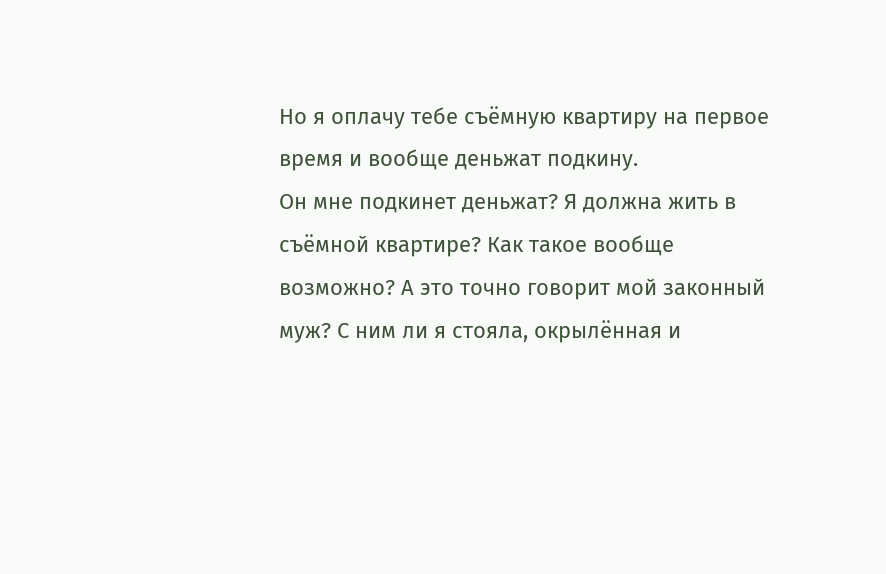Но я оплачу тебе съёмную квартиру на первое время и вообще деньжат подкину.
Он мне подкинет деньжат? Я должна жить в съёмной квартире? Как такое вообще возможно? А это точно говорит мой законный муж? С ним ли я стояла, окрылённая и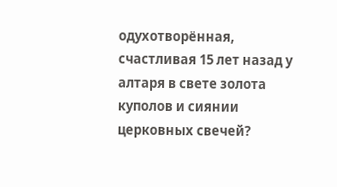одухотворённая, счастливая 15 лет назад у алтаря в свете золота куполов и сиянии церковных свечей?